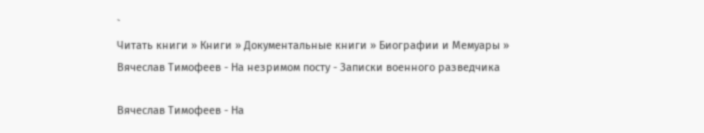`
Читать книги » Книги » Документальные книги » Биографии и Мемуары » Вячеслав Тимофеев - На незримом посту - Записки военного разведчика

Вячеслав Тимофеев - На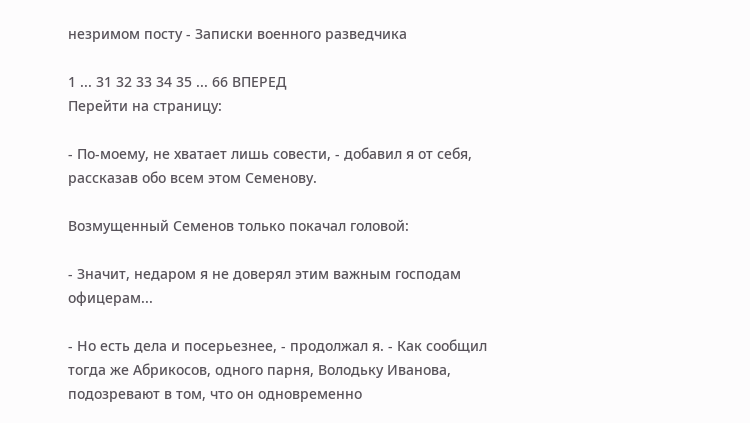незримом посту - Записки военного разведчика

1 ... 31 32 33 34 35 ... 66 ВПЕРЕД
Перейти на страницу:

- По-моему, не хватает лишь совести, - добавил я от себя, рассказав обо всем этом Семенову.

Возмущенный Семенов только покачал головой:

- Значит, недаром я не доверял этим важным господам офицерам...

- Но есть дела и посерьезнее, - продолжал я. - Как сообщил тогда же Абрикосов, одного парня, Володьку Иванова, подозревают в том, что он одновременно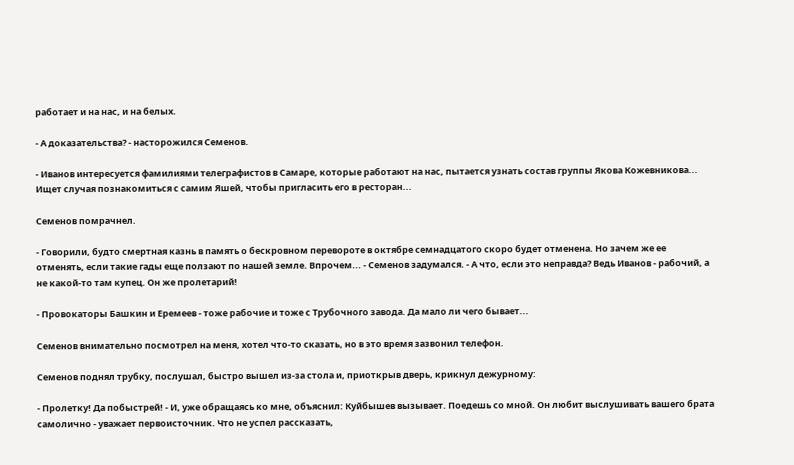работает и на нас, и на белых.

- А доказательства? - насторожился Семенов.

- Иванов интересуется фамилиями телеграфистов в Самаре, которые работают на нас, пытается узнать состав группы Якова Кожевникова... Ищет случая познакомиться с самим Яшей, чтобы пригласить его в ресторан...

Семенов помрачнел.

- Говорили, будто смертная казнь в память о бескровном перевороте в октябре семнадцатого скоро будет отменена. Но зачем же ее отменять, если такие гады еще ползают по нашей земле. Впрочем... - Семенов задумался. - А что, если это неправда? Ведь Иванов - рабочий, а не какой-то там купец. Он же пролетарий!

- Провокаторы Башкин и Еремеев - тоже рабочие и тоже с Трубочного завода. Да мало ли чего бывает...

Семенов внимательно посмотрел на меня, хотел что-то сказать, но в это время зазвонил телефон.

Семенов поднял трубку, послушал, быстро вышел из-за стола и, приоткрыв дверь, крикнул дежурному:

- Пролетку! Да побыстрей! - И, уже обращаясь ко мне, объяснил: Куйбышев вызывает. Поедешь со мной. Он любит выслушивать вашего брата самолично - уважает первоисточник. Что не успел рассказать,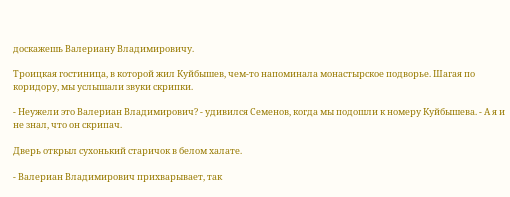доскажешь Валериану Владимировичу.

Троицкая гостиница, в которой жил Куйбышев, чем-то напоминала монастырское подворье. Шагая по коридору, мы услышали звуки скрипки.

- Неужели это Валериан Владимирович? - удивился Семенов, когда мы подошли к номеру Куйбышева. - А я и не знал, что он скрипач.

Дверь открыл сухонький старичок в белом халате.

- Валериан Владимирович прихварывает, так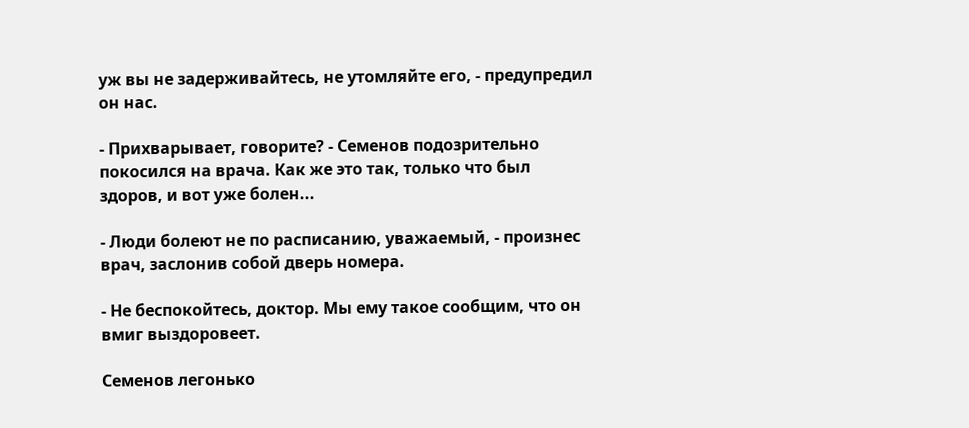уж вы не задерживайтесь, не утомляйте его, - предупредил он нас.

- Прихварывает, говорите? - Семенов подозрительно покосился на врача. Как же это так, только что был здоров, и вот уже болен...

- Люди болеют не по расписанию, уважаемый, - произнес врач, заслонив собой дверь номера.

- Не беспокойтесь, доктор. Мы ему такое сообщим, что он вмиг выздоровеет.

Семенов легонько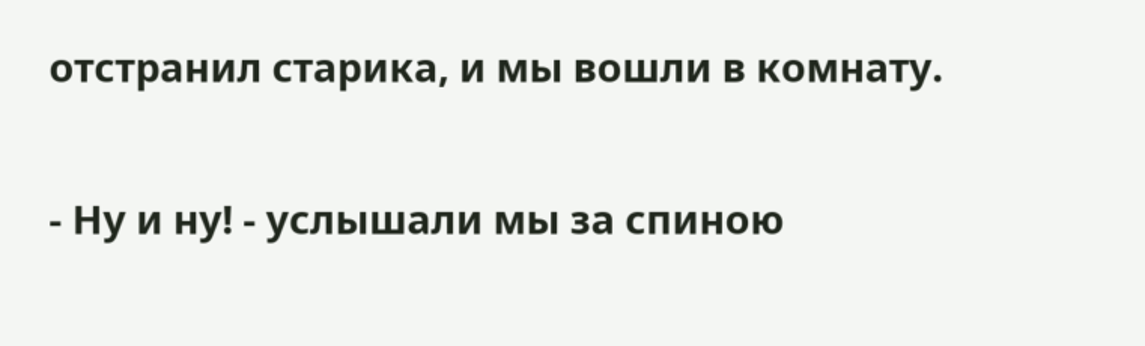отстранил старика, и мы вошли в комнату.

- Ну и ну! - услышали мы за спиною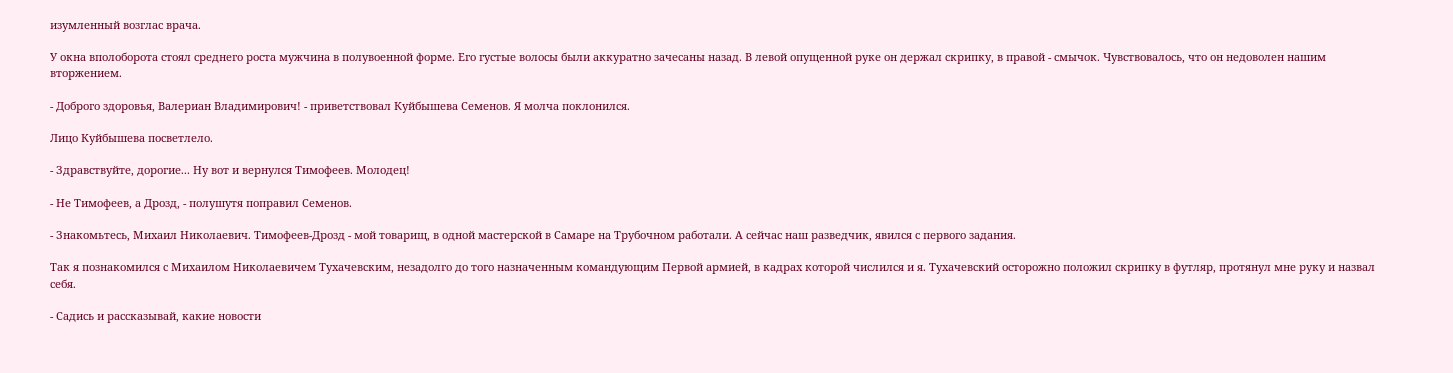изумленный возглас врача.

У окна вполоборота стоял среднего роста мужчина в полувоенной форме. Его густые волосы были аккуратно зачесаны назад. В левой опущенной руке он держал скрипку, в правой - смычок. Чувствовалось, что он недоволен нашим вторжением.

- Доброго здоровья, Валериан Владимирович! - приветствовал Куйбышева Семенов. Я молча поклонился.

Лицо Куйбышева посветлело.

- Здравствуйте, дорогие... Ну вот и вернулся Тимофеев. Молодец!

- Не Тимофеев, а Дрозд, - полушутя поправил Семенов.

- Знакомьтесь, Михаил Николаевич. Тимофеев-Дрозд - мой товарищ, в одной мастерской в Самаре на Трубочном работали. А сейчас наш разведчик, явился с первого задания.

Так я познакомился с Михаилом Николаевичем Тухачевским, незадолго до того назначенным командующим Первой армией, в кадрах которой числился и я. Тухачевский осторожно положил скрипку в футляр, протянул мне руку и назвал себя.

- Садись и рассказывай, какие новости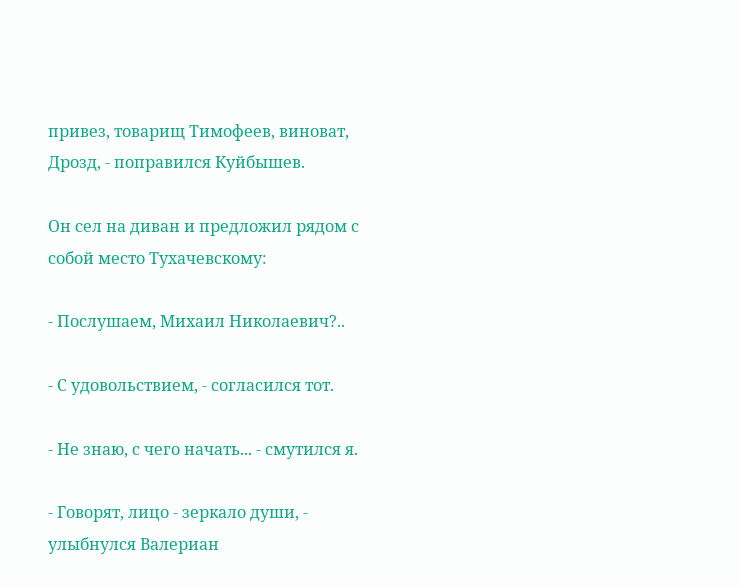привез, товарищ Тимофеев, виноват, Дрозд, - поправился Куйбышев.

Он сел на диван и предложил рядом с собой место Тухачевскому:

- Послушаем, Михаил Николаевич?..

- С удовольствием, - согласился тот.

- Не знаю, с чего начать... - смутился я.

- Говорят, лицо - зеркало души, - улыбнулся Валериан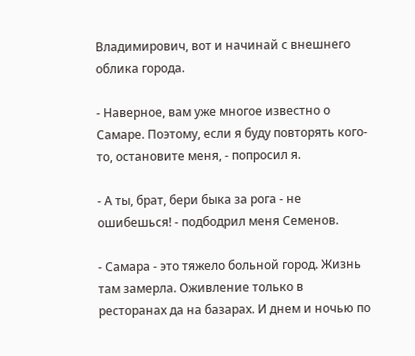Владимирович, вот и начинай с внешнего облика города.

- Наверное, вам уже многое известно о Самаре. Поэтому, если я буду повторять кого-то, остановите меня, - попросил я.

- А ты, брат, бери быка за рога - не ошибешься! - подбодрил меня Семенов.

- Самара - это тяжело больной город. Жизнь там замерла. Оживление только в ресторанах да на базарах. И днем и ночью по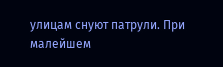улицам снуют патрули. При малейшем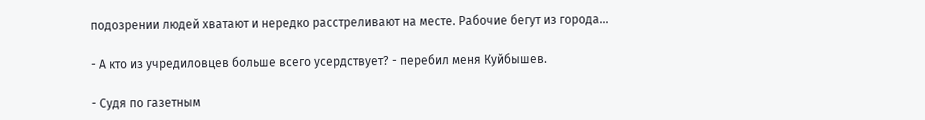подозрении людей хватают и нередко расстреливают на месте. Рабочие бегут из города...

- А кто из учредиловцев больше всего усердствует? - перебил меня Куйбышев.

- Судя по газетным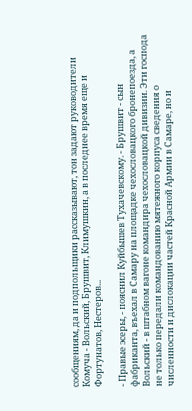сообщениям, да и подпольщики рассказывают, тон задают руководители Комуча - Вольский, Брушвит, Климушкин, а в последнее время еще и Фортунатов, Нестеров...

- Правые эсеры, - пояснил Куйбышев Тухачевскому. - Брушвит - сын фабриканта, въехал в Самару на площадке чехословацкого бронепоезда, а Вольский - в штабном вагоне командира чехословацкой дивизии. Эти господа не только передали командованию мятежного корпуса сведения о численности и дислокации частей Красной Армии в Самаре, но и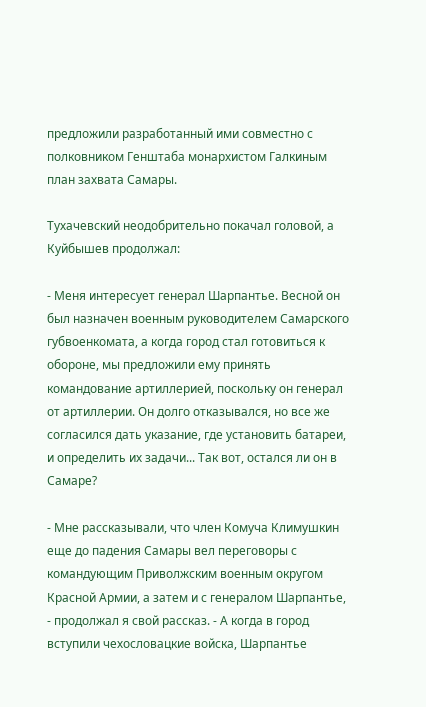предложили разработанный ими совместно с полковником Генштаба монархистом Галкиным план захвата Самары.

Тухачевский неодобрительно покачал головой, а Куйбышев продолжал:

- Меня интересует генерал Шарпантье. Весной он был назначен военным руководителем Самарского губвоенкомата, а когда город стал готовиться к обороне, мы предложили ему принять командование артиллерией, поскольку он генерал от артиллерии. Он долго отказывался, но все же согласился дать указание, где установить батареи, и определить их задачи... Так вот, остался ли он в Самаре?

- Мне рассказывали, что член Комуча Климушкин еще до падения Самары вел переговоры с командующим Приволжским военным округом Красной Армии, а затем и с генералом Шарпантье, - продолжал я свой рассказ. - А когда в город вступили чехословацкие войска, Шарпантье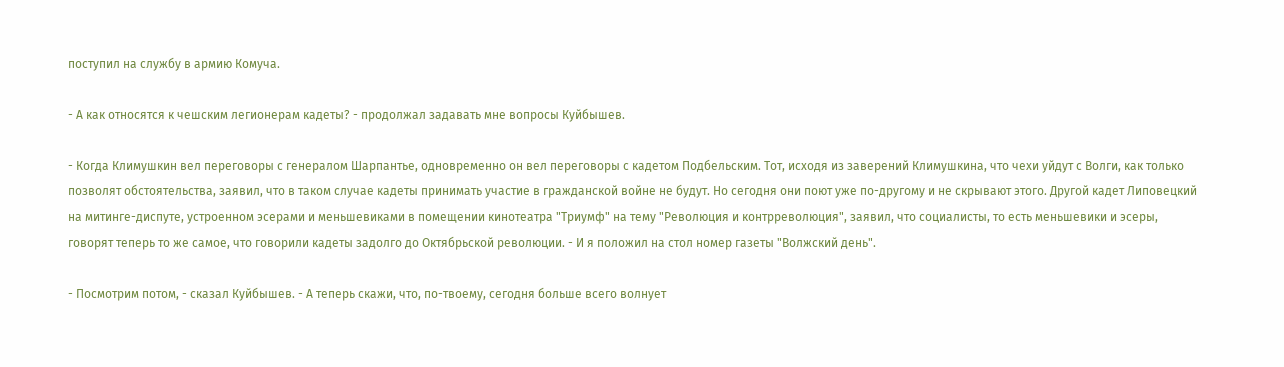поступил на службу в армию Комуча.

- А как относятся к чешским легионерам кадеты? - продолжал задавать мне вопросы Куйбышев.

- Когда Климушкин вел переговоры с генералом Шарпантье, одновременно он вел переговоры с кадетом Подбельским. Тот, исходя из заверений Климушкина, что чехи уйдут с Волги, как только позволят обстоятельства, заявил, что в таком случае кадеты принимать участие в гражданской войне не будут. Но сегодня они поют уже по-другому и не скрывают этого. Другой кадет Липовецкий на митинге-диспуте, устроенном эсерами и меньшевиками в помещении кинотеатра "Триумф" на тему "Революция и контрреволюция", заявил, что социалисты, то есть меньшевики и эсеры, говорят теперь то же самое, что говорили кадеты задолго до Октябрьской революции. - И я положил на стол номер газеты "Волжский день".

- Посмотрим потом, - сказал Куйбышев. - А теперь скажи, что, по-твоему, сегодня больше всего волнует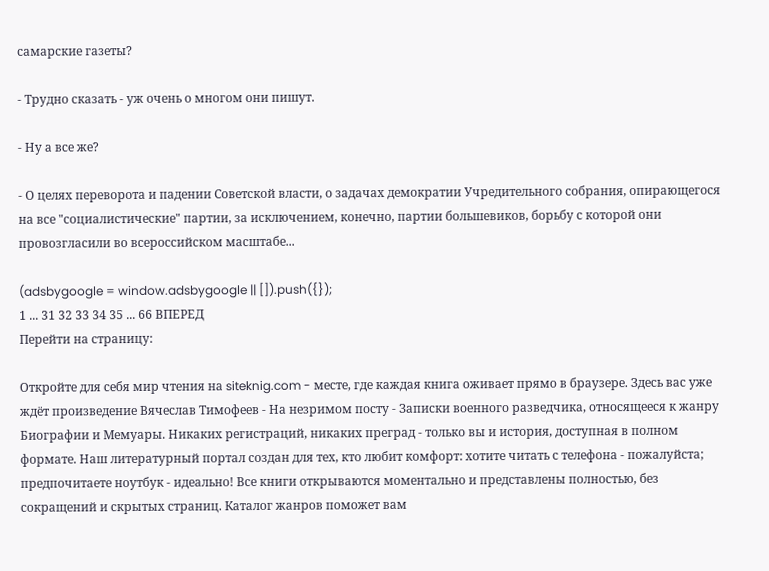самарские газеты?

- Трудно сказать - уж очень о многом они пишут.

- Ну а все же?

- О целях переворота и падении Советской власти, о задачах демократии Учредительного собрания, опирающегося на все "социалистические" партии, за исключением, конечно, партии большевиков, борьбу с которой они провозгласили во всероссийском масштабе...

(adsbygoogle = window.adsbygoogle || []).push({});
1 ... 31 32 33 34 35 ... 66 ВПЕРЕД
Перейти на страницу:

Откройте для себя мир чтения на siteknig.com - месте, где каждая книга оживает прямо в браузере. Здесь вас уже ждёт произведение Вячеслав Тимофеев - На незримом посту - Записки военного разведчика, относящееся к жанру Биографии и Мемуары. Никаких регистраций, никаких преград - только вы и история, доступная в полном формате. Наш литературный портал создан для тех, кто любит комфорт: хотите читать с телефона - пожалуйста; предпочитаете ноутбук - идеально! Все книги открываются моментально и представлены полностью, без сокращений и скрытых страниц. Каталог жанров поможет вам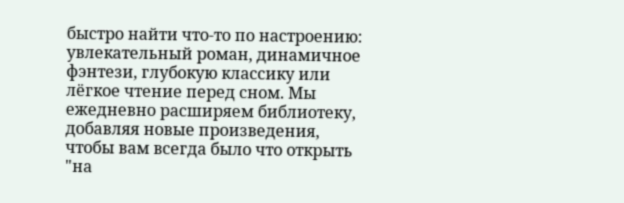быстро найти что-то по настроению: увлекательный роман, динамичное фэнтези, глубокую классику или лёгкое чтение перед сном. Мы ежедневно расширяем библиотеку, добавляя новые произведения, чтобы вам всегда было что открыть "на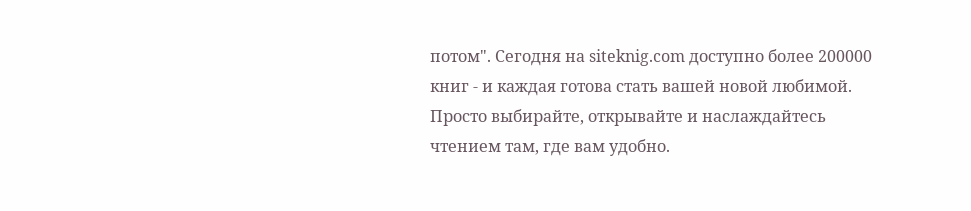потом". Сегодня на siteknig.com доступно более 200000 книг - и каждая готова стать вашей новой любимой. Просто выбирайте, открывайте и наслаждайтесь чтением там, где вам удобно.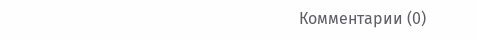Комментарии (0)